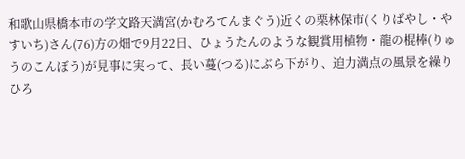和歌山県橋本市の学文路天満宮(かむろてんまぐう)近くの栗林保市(くりばやし・やすいち)さん(76)方の畑で9月22日、ひょうたんのような観賞用植物・龍の棍棒(りゅうのこんぼう)が見事に実って、長い蔓(つる)にぶら下がり、迫力満点の風景を繰りひろ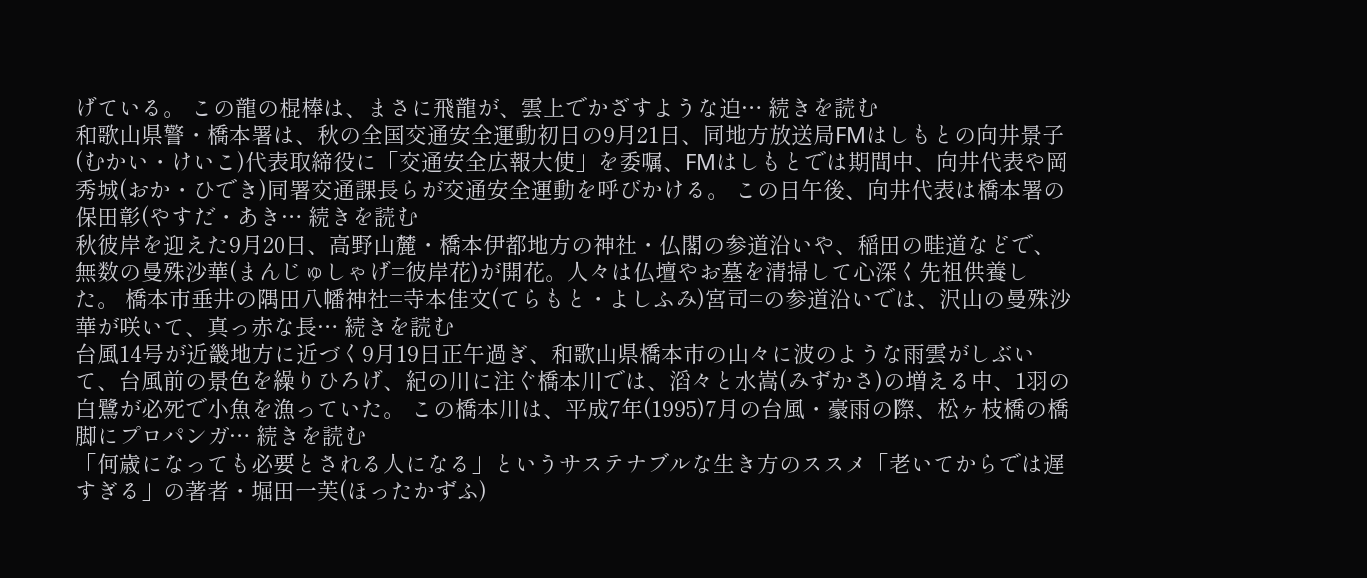げている。 この龍の棍棒は、まさに飛龍が、雲上でかざすような迫… 続きを読む
和歌山県警・橋本署は、秋の全国交通安全運動初日の9月21日、同地方放送局FMはしもとの向井景子(むかい・けいこ)代表取締役に「交通安全広報大使」を委嘱、FMはしもとでは期間中、向井代表や岡秀城(おか・ひでき)同署交通課長らが交通安全運動を呼びかける。 この日午後、向井代表は橋本署の保田彰(やすだ・あき… 続きを読む
秋彼岸を迎えた9月20日、高野山麓・橋本伊都地方の神社・仏閣の参道沿いや、稲田の畦道などで、無数の曼殊沙華(まんじゅしゃげ=彼岸花)が開花。人々は仏壇やお墓を清掃して心深く先祖供養した。 橋本市垂井の隅田八幡神社=寺本佳文(てらもと・よしふみ)宮司=の参道沿いでは、沢山の曼殊沙華が咲いて、真っ赤な長… 続きを読む
台風14号が近畿地方に近づく9月19日正午過ぎ、和歌山県橋本市の山々に波のような雨雲がしぶいて、台風前の景色を繰りひろげ、紀の川に注ぐ橋本川では、滔々と水嵩(みずかさ)の増える中、1羽の白鷺が必死で小魚を漁っていた。 この橋本川は、平成7年(1995)7月の台風・豪雨の際、松ヶ枝橋の橋脚にプロパンガ… 続きを読む
「何歳になっても必要とされる人になる」というサステナブルな生き方のススメ「老いてからでは遅すぎる」の著者・堀田一芙(ほったかずふ)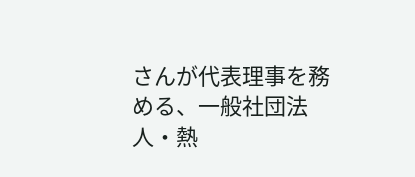さんが代表理事を務める、一般社団法人・熱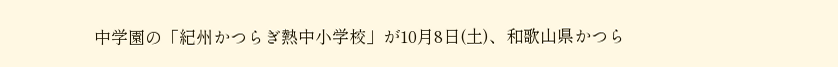中学園の「紀州かつらぎ熱中小学校」が10月8日(土)、和歌山県かつら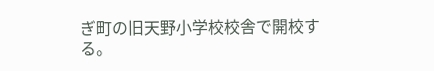ぎ町の旧天野小学校校舎で開校する。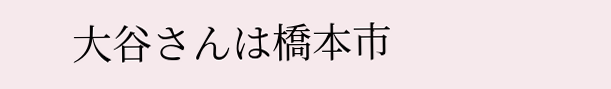大谷さんは橋本市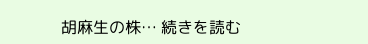胡麻生の株… 続きを読む